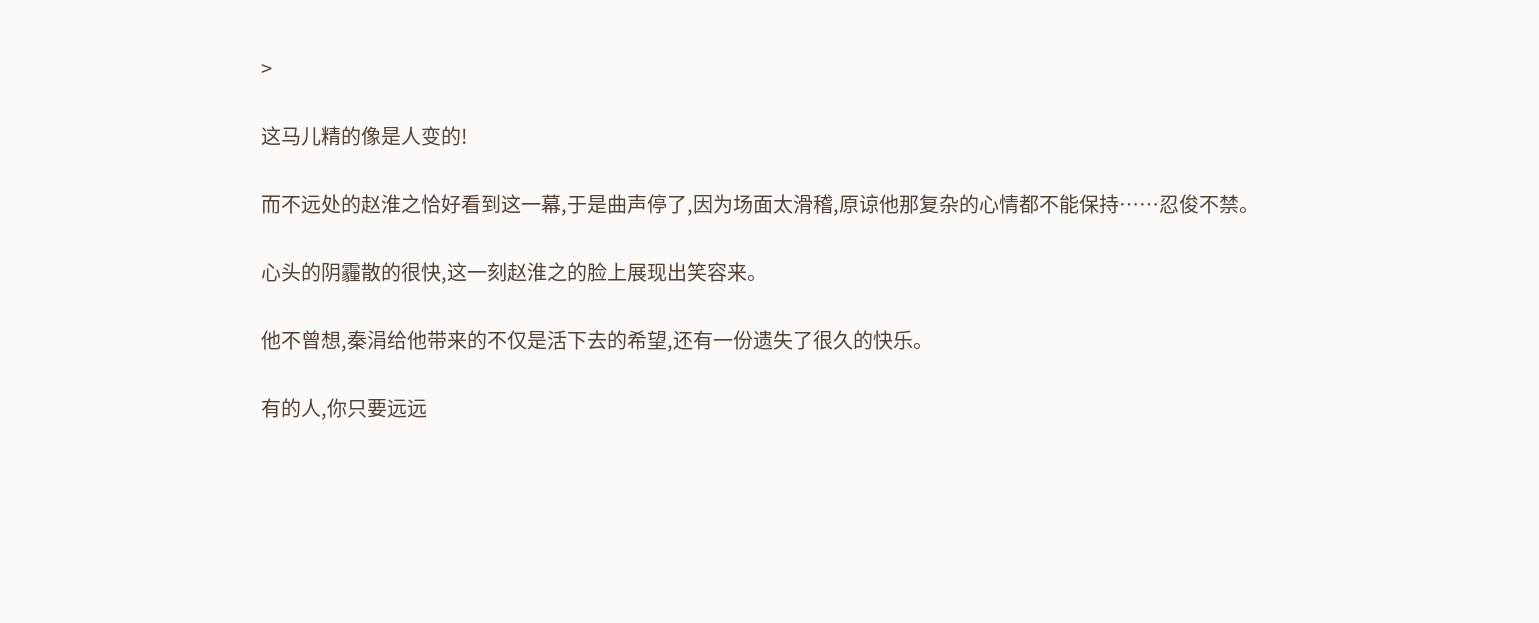>

这马儿精的像是人变的!

而不远处的赵淮之恰好看到这一幕,于是曲声停了,因为场面太滑稽,原谅他那复杂的心情都不能保持……忍俊不禁。

心头的阴霾散的很快,这一刻赵淮之的脸上展现出笑容来。

他不曾想,秦涓给他带来的不仅是活下去的希望,还有一份遗失了很久的快乐。

有的人,你只要远远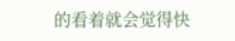的看着就会觉得快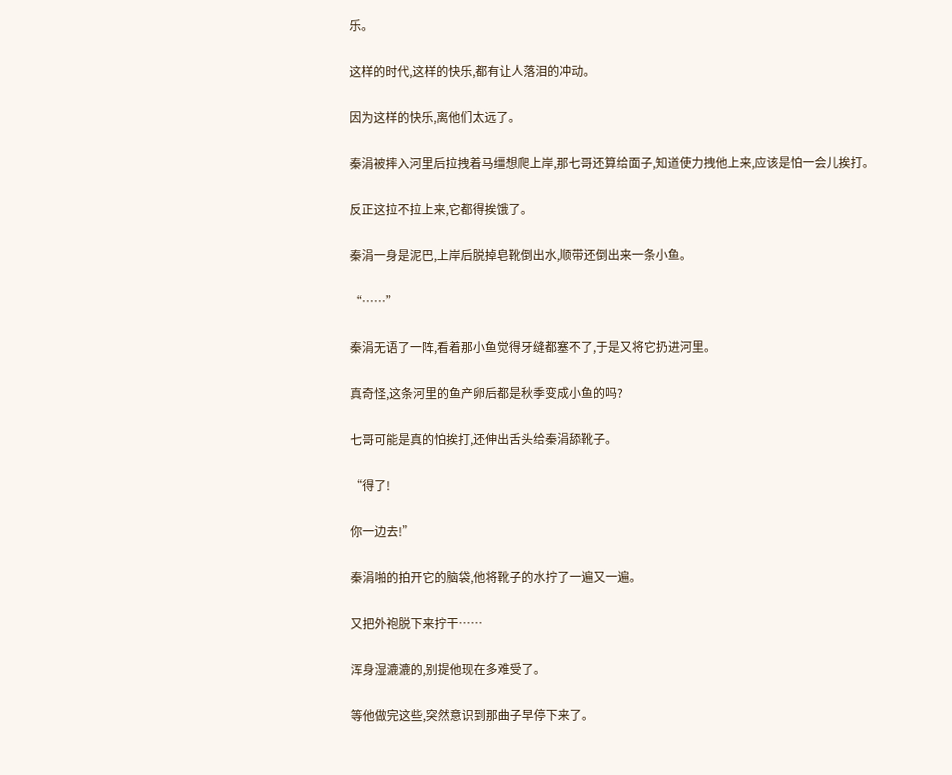乐。

这样的时代,这样的快乐,都有让人落泪的冲动。

因为这样的快乐,离他们太远了。

秦涓被摔入河里后拉拽着马缰想爬上岸,那七哥还算给面子,知道使力拽他上来,应该是怕一会儿挨打。

反正这拉不拉上来,它都得挨饿了。

秦涓一身是泥巴,上岸后脱掉皂靴倒出水,顺带还倒出来一条小鱼。

“……”

秦涓无语了一阵,看着那小鱼觉得牙缝都塞不了,于是又将它扔进河里。

真奇怪,这条河里的鱼产卵后都是秋季变成小鱼的吗?

七哥可能是真的怕挨打,还伸出舌头给秦涓舔靴子。

“得了!

你一边去!”

秦涓啪的拍开它的脑袋,他将靴子的水拧了一遍又一遍。

又把外袍脱下来拧干……

浑身湿漉漉的,别提他现在多难受了。

等他做完这些,突然意识到那曲子早停下来了。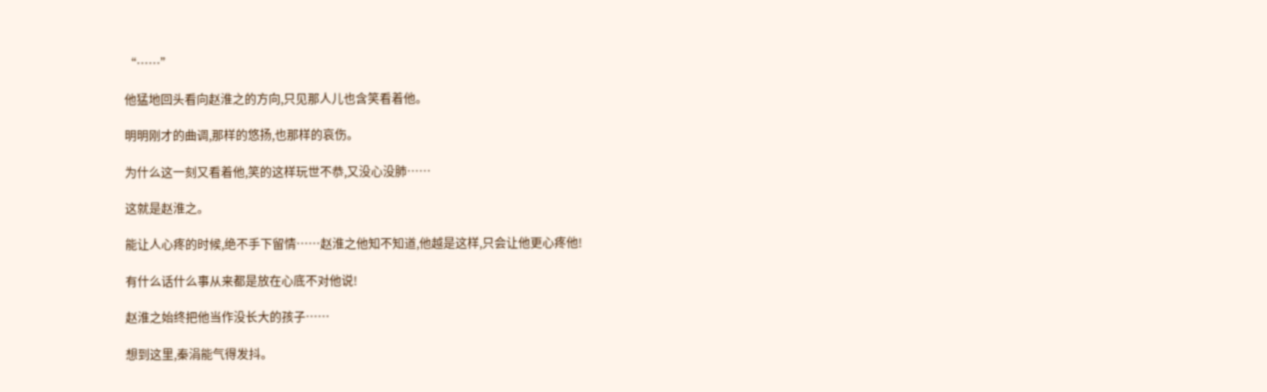“……”

他猛地回头看向赵淮之的方向,只见那人儿也含笑看着他。

明明刚才的曲调,那样的悠扬,也那样的哀伤。

为什么这一刻又看着他,笑的这样玩世不恭,又没心没肺……

这就是赵淮之。

能让人心疼的时候,绝不手下留情……赵淮之他知不知道,他越是这样,只会让他更心疼他!

有什么话什么事从来都是放在心底不对他说!

赵淮之始终把他当作没长大的孩子……

想到这里,秦涓能气得发抖。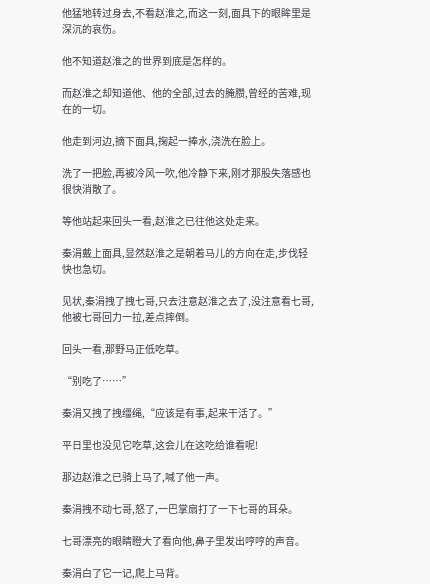他猛地转过身去,不看赵淮之,而这一刻,面具下的眼眸里是深沉的哀伤。

他不知道赵淮之的世界到底是怎样的。

而赵淮之却知道他、他的全部,过去的腌臜,曾经的苦难,现在的一切。

他走到河边,摘下面具,掬起一捧水,浇洗在脸上。

洗了一把脸,再被冷风一吹,他冷静下来,刚才那股失落感也很快消散了。

等他站起来回头一看,赵淮之已往他这处走来。

秦涓戴上面具,显然赵淮之是朝着马儿的方向在走,步伐轻快也急切。

见状,秦涓拽了拽七哥,只去注意赵淮之去了,没注意看七哥,他被七哥回力一拉,差点摔倒。

回头一看,那野马正低吃草。

“别吃了……”

秦涓又拽了拽缰绳,“应该是有事,起来干活了。”

平日里也没见它吃草,这会儿在这吃给谁看呢!

那边赵淮之已骑上马了,喊了他一声。

秦涓拽不动七哥,怒了,一巴掌扇打了一下七哥的耳朵。

七哥漂亮的眼睛瞪大了看向他,鼻子里发出哼哼的声音。

秦涓白了它一记,爬上马背。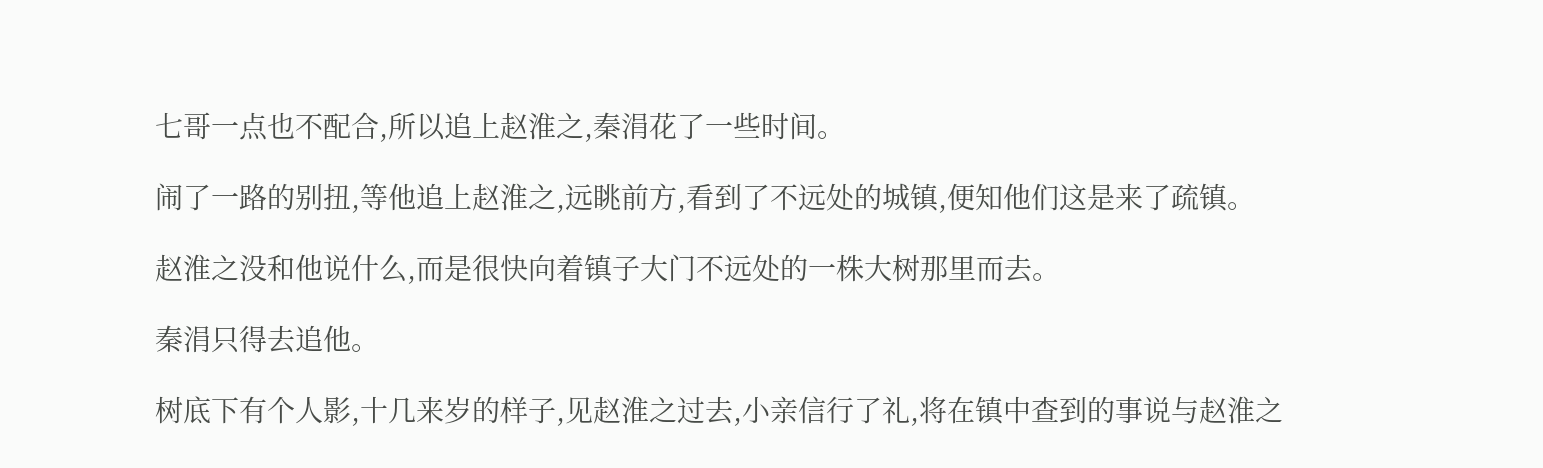七哥一点也不配合,所以追上赵淮之,秦涓花了一些时间。

闹了一路的别扭,等他追上赵淮之,远眺前方,看到了不远处的城镇,便知他们这是来了疏镇。

赵淮之没和他说什么,而是很快向着镇子大门不远处的一株大树那里而去。

秦涓只得去追他。

树底下有个人影,十几来岁的样子,见赵淮之过去,小亲信行了礼,将在镇中查到的事说与赵淮之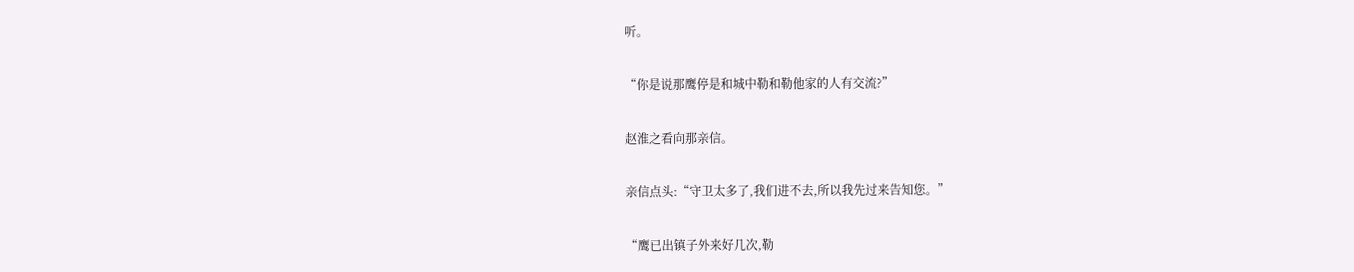听。

“你是说那鹰停是和城中勒和勒他家的人有交流?”

赵淮之看向那亲信。

亲信点头:“守卫太多了,我们进不去,所以我先过来告知您。”

“鹰已出镇子外来好几次,勒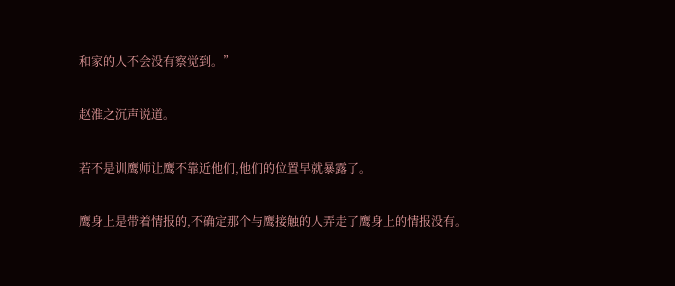和家的人不会没有察觉到。”

赵淮之沉声说道。

若不是训鹰师让鹰不靠近他们,他们的位置早就暴露了。

鹰身上是带着情报的,不确定那个与鹰接触的人弄走了鹰身上的情报没有。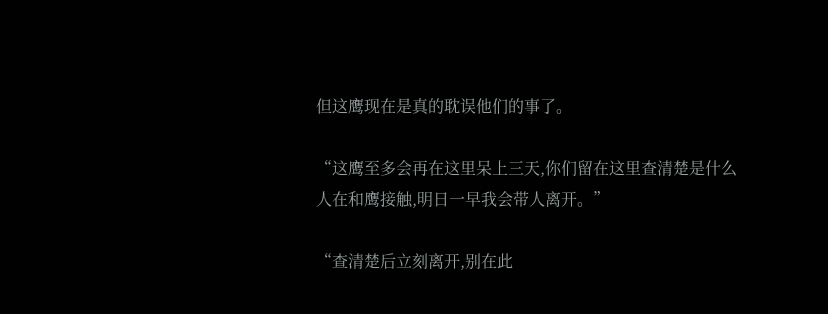但这鹰现在是真的耽误他们的事了。

“这鹰至多会再在这里呆上三天,你们留在这里查清楚是什么人在和鹰接触,明日一早我会带人离开。”

“查清楚后立刻离开,别在此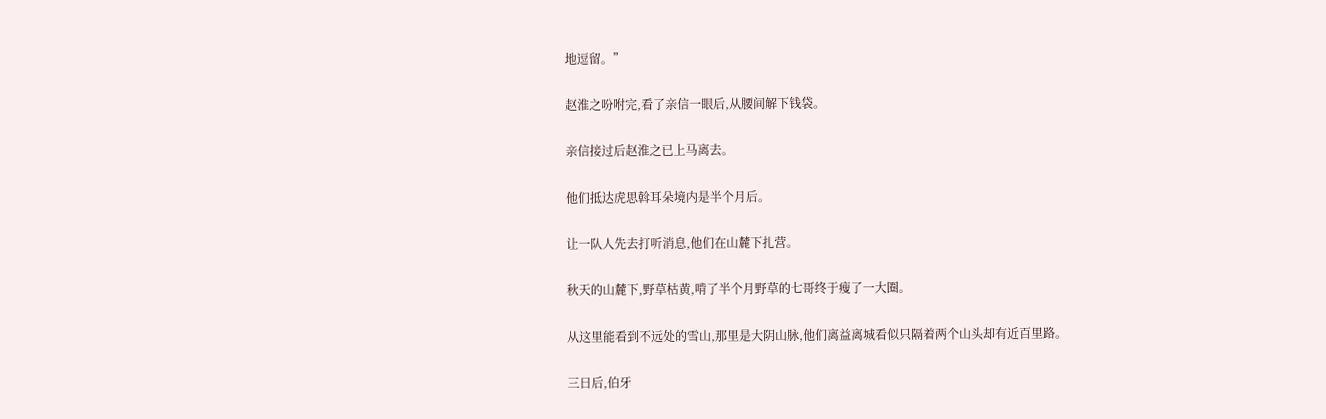地逗留。”

赵淮之吩咐完,看了亲信一眼后,从腰间解下钱袋。

亲信接过后赵淮之已上马离去。

他们抵达虎思斡耳朵境内是半个月后。

让一队人先去打听消息,他们在山麓下扎营。

秋天的山麓下,野草枯黄,啃了半个月野草的七哥终于瘦了一大圈。

从这里能看到不远处的雪山,那里是大阴山脉,他们离益离城看似只隔着两个山头却有近百里路。

三日后,伯牙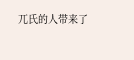兀氏的人带来了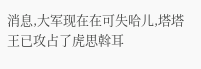消息,大军现在在可失哈儿,塔塔王已攻占了虎思斡耳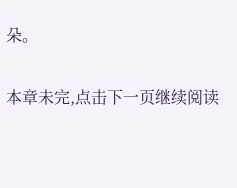朵。

本章未完,点击下一页继续阅读